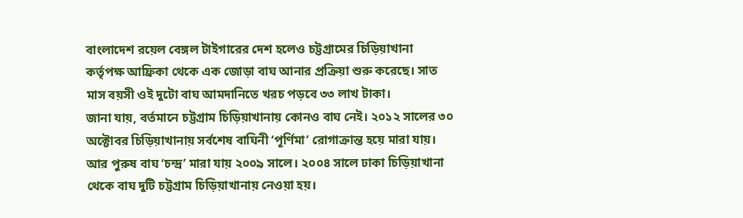বাংলাদেশ রয়েল বেঙ্গল টাইগারের দেশ হলেও চট্টগ্রামের চিড়িয়াখানা কর্তৃপক্ষ আফ্রিকা থেকে এক জোড়া বাঘ আনার প্রক্রিয়া শুরু করেছে। সাত মাস বয়সী ওই দুটো বাঘ আমদানিতে খরচ পড়বে ৩৩ লাখ টাকা।
জানা যায়, বর্তমানে চট্টগ্রাম চিড়িয়াখানায় কোনও বাঘ নেই। ২০১২ সালের ৩০ অক্টোবর চিড়িয়াখানায় সর্বশেষ বাঘিনী ‘পূর্ণিমা’ রোগাক্রান্ত হয়ে মারা যায়। আর পুরুষ বাঘ ‘চন্দ্র’ মারা যায় ২০০৯ সালে। ২০০৪ সালে ঢাকা চিড়িয়াখানা থেকে বাঘ দুটি চট্টগ্রাম চিড়িয়াখানায় নেওয়া হয়।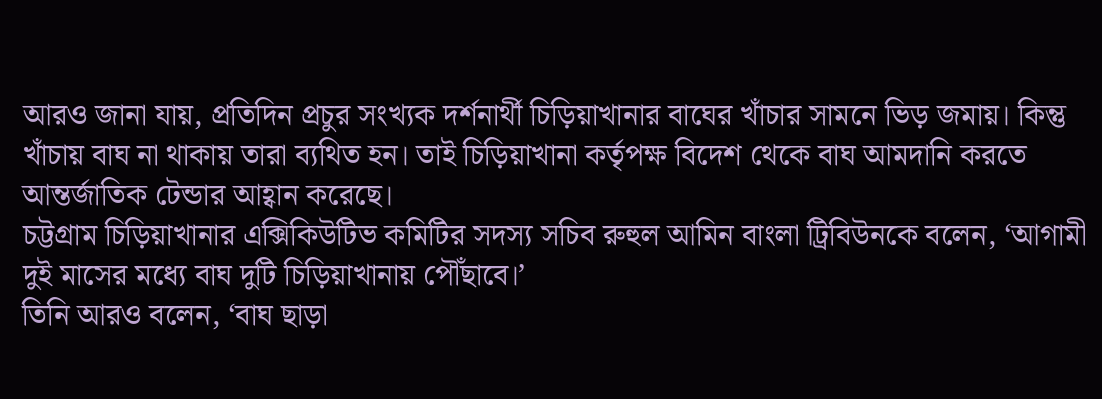আরও জানা যায়, প্রতিদিন প্রচুর সংখ্যক দর্শনার্থী চিড়িয়াখানার বাঘের খাঁচার সামনে ভিড় জমায়। কিন্তু খাঁচায় বাঘ না থাকায় তারা ব্যথিত হন। তাই চিড়িয়াখানা কর্তৃপক্ষ বিদেশ থেকে বাঘ আমদানি করতে আন্তর্জাতিক টেন্ডার আহ্বান করেছে।
চট্টগ্রাম চিড়িয়াখানার এক্সিকিউটিভ কমিটির সদস্য সচিব রুহুল আমিন বাংলা ট্রিবিউনকে বলেন, ‘আগামী দুই মাসের মধ্যে বাঘ দুটি চিড়িয়াখানায় পৌঁছাবে।’
তিনি আরও বলেন, ‘বাঘ ছাড়া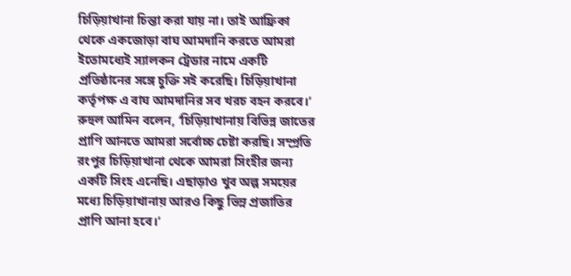চিড়িয়াখানা চিন্তা করা যায় না। তাই আফ্রিকা থেকে একজোড়া বাঘ আমদানি করতে আমরা ইতোমধ্যেই স্যালকন ট্রেডার নামে একটি প্রতিষ্ঠানের সঙ্গে চুক্তি সই করেছি। চিড়িয়াখানা কর্তৃপক্ষ এ বাঘ আমদানির সব খরচ বহন করবে।’
রুহুল আমিন বলেন, ‘চিড়িয়াখানায় বিভিন্ন জাতের প্রাণি আনতে আমরা সর্বোচ্চ চেষ্টা করছি। সম্প্রতি রংপুর চিড়িয়াখানা থেকে আমরা সিংহীর জন্য একটি সিংহ এনেছি। এছাড়াও খুব অল্প সময়ের মধ্যে চিড়িয়াখানায় আরও কিছু ভিন্ন প্রজাতির প্রাণি আনা হবে।’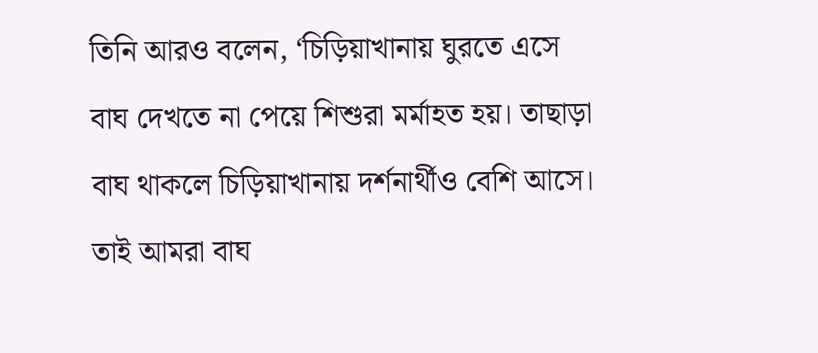তিনি আরও বলেন, ‘চিড়িয়াখানায় ঘুরতে এসে বাঘ দেখতে না পেয়ে শিশুরা মর্মাহত হয়। তাছাড়া বাঘ থাকলে চিড়িয়াখানায় দর্শনার্থীও বেশি আসে। তাই আমরা বাঘ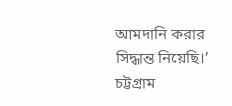আমদানি করার সিদ্ধান্ত নিয়েছি।’
চট্টগ্রাম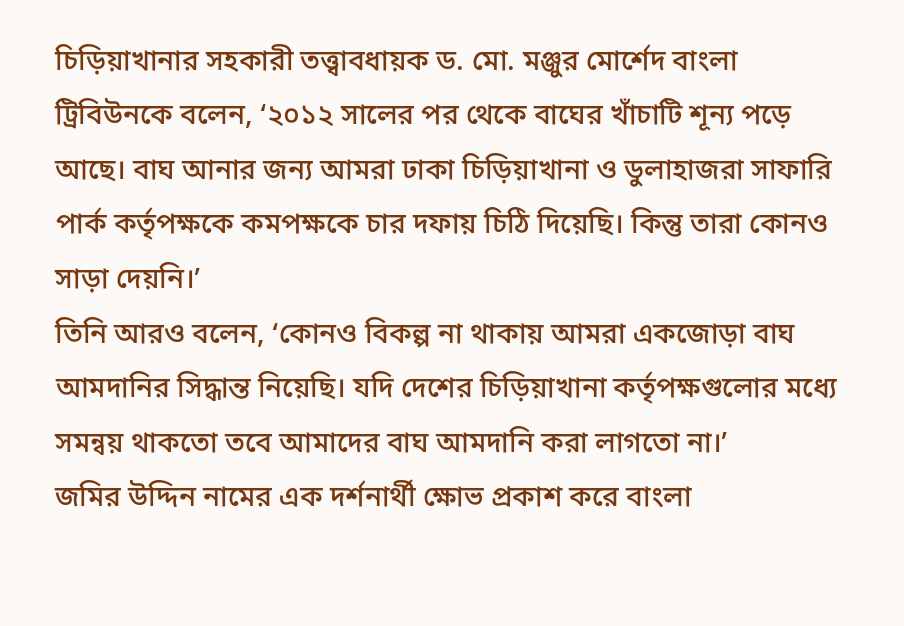চিড়িয়াখানার সহকারী তত্ত্বাবধায়ক ড. মো. মঞ্জুর মোর্শেদ বাংলা ট্রিবিউনকে বলেন, ‘২০১২ সালের পর থেকে বাঘের খাঁচাটি শূন্য পড়ে আছে। বাঘ আনার জন্য আমরা ঢাকা চিড়িয়াখানা ও ডুলাহাজরা সাফারি পার্ক কর্তৃপক্ষকে কমপক্ষকে চার দফায় চিঠি দিয়েছি। কিন্তু তারা কোনও সাড়া দেয়নি।’
তিনি আরও বলেন, ‘কোনও বিকল্প না থাকায় আমরা একজোড়া বাঘ আমদানির সিদ্ধান্ত নিয়েছি। যদি দেশের চিড়িয়াখানা কর্তৃপক্ষগুলোর মধ্যে সমন্বয় থাকতো তবে আমাদের বাঘ আমদানি করা লাগতো না।’
জমির উদ্দিন নামের এক দর্শনার্থী ক্ষোভ প্রকাশ করে বাংলা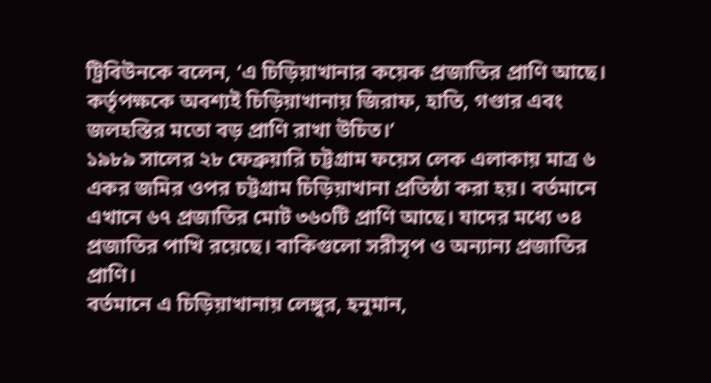ট্রিবিউনকে বলেন, ‘এ চিড়িয়াখানার কয়েক প্রজাতির প্রাণি আছে। কর্তৃপক্ষকে অবশ্যই চিড়িয়াখানায় জিরাফ, হাতি, গণ্ডার এবং জলহস্তির মতো বড় প্রাণি রাখা উচিত।’
১৯৮৯ সালের ২৮ ফেব্রুয়ারি চট্টগ্রাম ফয়েস লেক এলাকায় মাত্র ৬ একর জমির ওপর চট্টগ্রাম চিড়িয়াখানা প্রতিষ্ঠা করা হয়। বর্তমানে এখানে ৬৭ প্রজাতির মোট ৩৬০টি প্রাণি আছে। যাদের মধ্যে ৩৪ প্রজাতির পাখি রয়েছে। বাকিগুলো সরীসৃপ ও অন্যান্য প্রজাতির প্রাণি।
বর্তমানে এ চিড়িয়াখানায় লেঙ্গুর, হনুমান,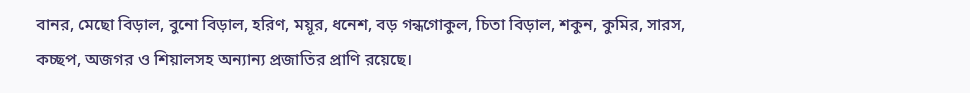বানর, মেছো বিড়াল, বুনো বিড়াল, হরিণ, ময়ূর, ধনেশ, বড় গন্ধগোকুল, চিতা বিড়াল, শকুন, কুমির, সারস, কচ্ছপ, অজগর ও শিয়ালসহ অন্যান্য প্রজাতির প্রাণি রয়েছে।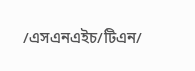/এসএনএইচ/টিএন/